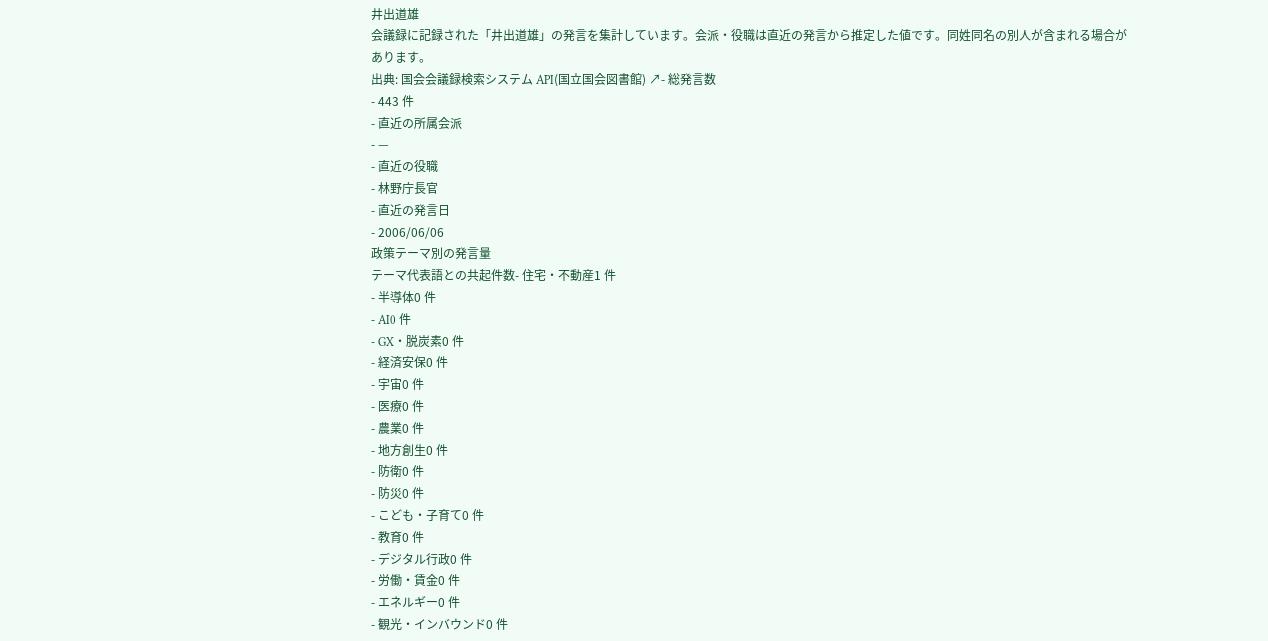井出道雄
会議録に記録された「井出道雄」の発言を集計しています。会派・役職は直近の発言から推定した値です。同姓同名の別人が含まれる場合があります。
出典: 国会会議録検索システム API(国立国会図書館) ↗- 総発言数
- 443 件
- 直近の所属会派
- —
- 直近の役職
- 林野庁長官
- 直近の発言日
- 2006/06/06
政策テーマ別の発言量
テーマ代表語との共起件数- 住宅・不動産1 件
- 半導体0 件
- AI0 件
- GX・脱炭素0 件
- 経済安保0 件
- 宇宙0 件
- 医療0 件
- 農業0 件
- 地方創生0 件
- 防衛0 件
- 防災0 件
- こども・子育て0 件
- 教育0 件
- デジタル行政0 件
- 労働・賃金0 件
- エネルギー0 件
- 観光・インバウンド0 件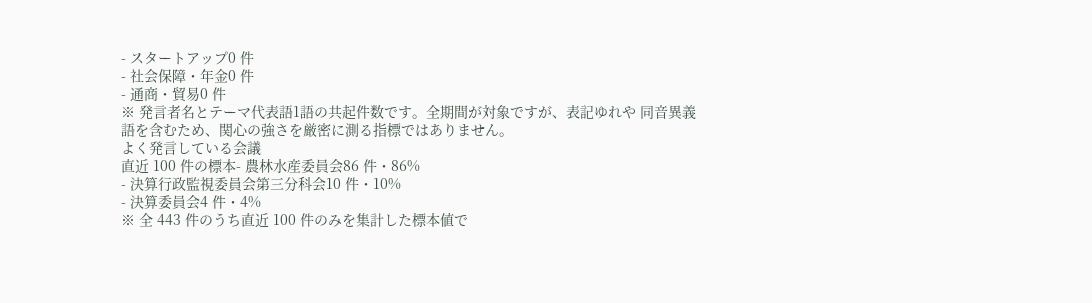- スタートアップ0 件
- 社会保障・年金0 件
- 通商・貿易0 件
※ 発言者名とテーマ代表語1語の共起件数です。全期間が対象ですが、表記ゆれや 同音異義語を含むため、関心の強さを厳密に測る指標ではありません。
よく発言している会議
直近 100 件の標本- 農林水産委員会86 件・86%
- 決算行政監視委員会第三分科会10 件・10%
- 決算委員会4 件・4%
※ 全 443 件のうち直近 100 件のみを集計した標本値で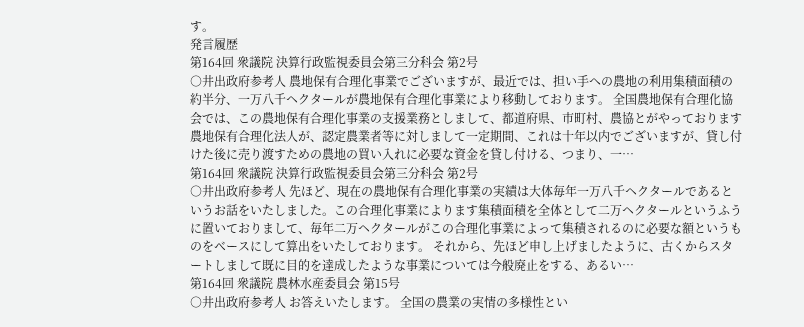す。
発言履歴
第164回 衆議院 決算行政監視委員会第三分科会 第2号
○井出政府参考人 農地保有合理化事業でございますが、最近では、担い手への農地の利用集積面積の約半分、一万八千ヘクタールが農地保有合理化事業により移動しております。 全国農地保有合理化協会では、この農地保有合理化事業の支援業務としまして、都道府県、市町村、農協とがやっております農地保有合理化法人が、認定農業者等に対しまして一定期間、これは十年以内でございますが、貸し付けた後に売り渡すための農地の買い入れに必要な資金を貸し付ける、つまり、一…
第164回 衆議院 決算行政監視委員会第三分科会 第2号
○井出政府参考人 先ほど、現在の農地保有合理化事業の実績は大体毎年一万八千ヘクタールであるというお話をいたしました。この合理化事業によります集積面積を全体として二万ヘクタールというふうに置いておりまして、毎年二万ヘクタールがこの合理化事業によって集積されるのに必要な額というものをベースにして算出をいたしております。 それから、先ほど申し上げましたように、古くからスタートしまして既に目的を達成したような事業については今般廃止をする、あるい…
第164回 衆議院 農林水産委員会 第15号
○井出政府参考人 お答えいたします。 全国の農業の実情の多様性とい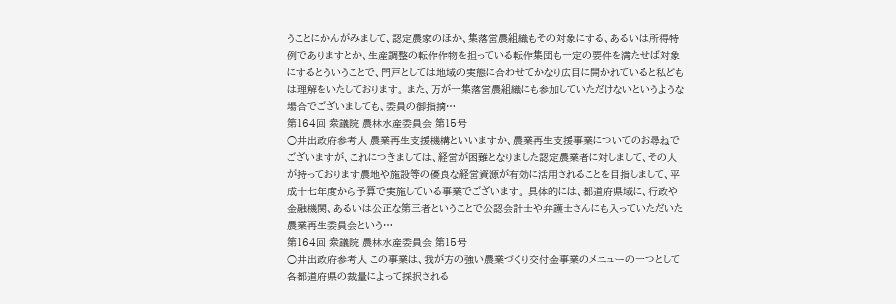うことにかんがみまして、認定農家のほか、集落営農組織もその対象にする、あるいは所得特例でありますとか、生産調整の転作作物を担っている転作集団も一定の要件を満たせば対象にするとういうことで、門戸としては地域の実態に合わせてかなり広目に開かれていると私どもは理解をいたしております。 また、万が一集落営農組織にも参加していただけないというような場合でございましても、委員の御指摘…
第164回 衆議院 農林水産委員会 第15号
○井出政府参考人 農業再生支援機構といいますか、農業再生支援事業についてのお尋ねでございますが、これにつきましては、経営が困難となりました認定農業者に対しまして、その人が持っております農地や施設等の優良な経営資源が有効に活用されることを目指しまして、平成十七年度から予算で実施している事業でございます。 具体的には、都道府県域に、行政や金融機関、あるいは公正な第三者ということで公認会計士や弁護士さんにも入っていただいた農業再生委員会という…
第164回 衆議院 農林水産委員会 第15号
○井出政府参考人 この事業は、我が方の強い農業づくり交付金事業のメニューの一つとして各都道府県の裁量によって採択される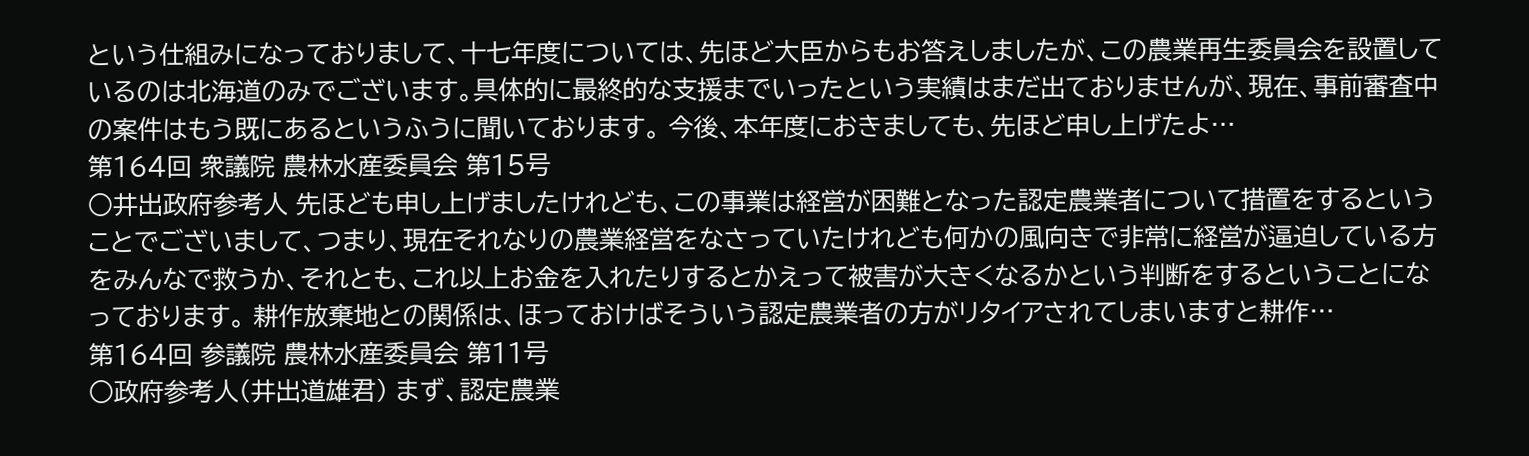という仕組みになっておりまして、十七年度については、先ほど大臣からもお答えしましたが、この農業再生委員会を設置しているのは北海道のみでございます。具体的に最終的な支援までいったという実績はまだ出ておりませんが、現在、事前審査中の案件はもう既にあるというふうに聞いております。 今後、本年度におきましても、先ほど申し上げたよ…
第164回 衆議院 農林水産委員会 第15号
○井出政府参考人 先ほども申し上げましたけれども、この事業は経営が困難となった認定農業者について措置をするということでございまして、つまり、現在それなりの農業経営をなさっていたけれども何かの風向きで非常に経営が逼迫している方をみんなで救うか、それとも、これ以上お金を入れたりするとかえって被害が大きくなるかという判断をするということになっております。 耕作放棄地との関係は、ほっておけばそういう認定農業者の方がリタイアされてしまいますと耕作…
第164回 参議院 農林水産委員会 第11号
○政府参考人(井出道雄君) まず、認定農業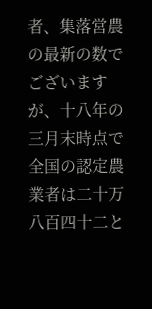者、集落営農の最新の数でございますが、十八年の三月末時点で全国の認定農業者は二十万八百四十二と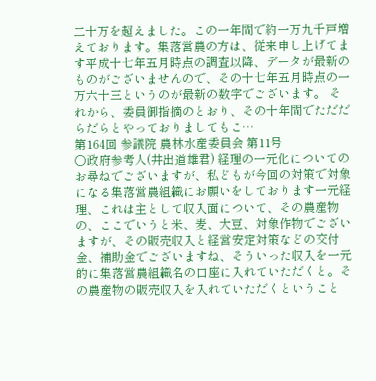二十万を超えました。この一年間で約一万九千戸増えております。集落営農の方は、従来申し上げてます平成十七年五月時点の調査以降、データが最新のものがございませんので、その十七年五月時点の一万六十三というのが最新の数字でございます。 それから、委員御指摘のとおり、その十年間でただだらだらとやっておりましてもこ…
第164回 参議院 農林水産委員会 第11号
○政府参考人(井出道雄君) 経理の一元化についてのお尋ねでございますが、私どもが今回の対策で対象になる集落営農組織にお願いをしております一元経理、これは主として収入面について、その農産物の、ここでいうと米、麦、大豆、対象作物でございますが、その販売収入と経営安定対策などの交付金、補助金でございますね、そういった収入を一元的に集落営農組織名の口座に入れていただくと。その農産物の販売収入を入れていただくということ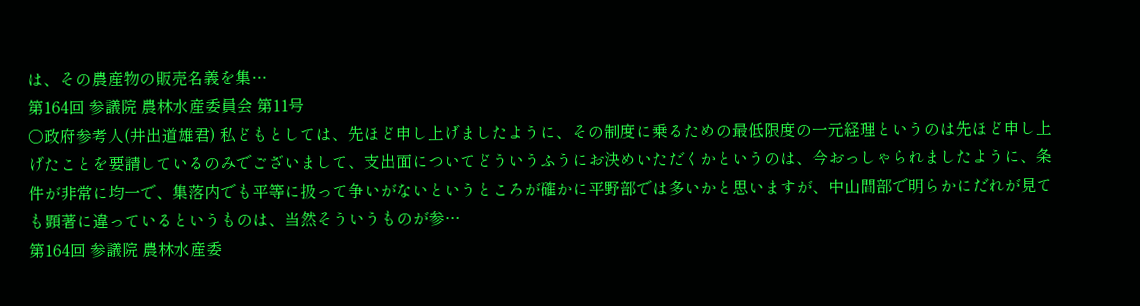は、その農産物の販売名義を集…
第164回 参議院 農林水産委員会 第11号
○政府参考人(井出道雄君) 私どもとしては、先ほど申し上げましたように、その制度に乗るための最低限度の一元経理というのは先ほど申し上げたことを要請しているのみでございまして、支出面についてどういうふうにお決めいただくかというのは、今おっしゃられましたように、条件が非常に均一で、集落内でも平等に扱って争いがないというところが確かに平野部では多いかと思いますが、中山間部で明らかにだれが見ても顕著に違っているというものは、当然そういうものが参…
第164回 参議院 農林水産委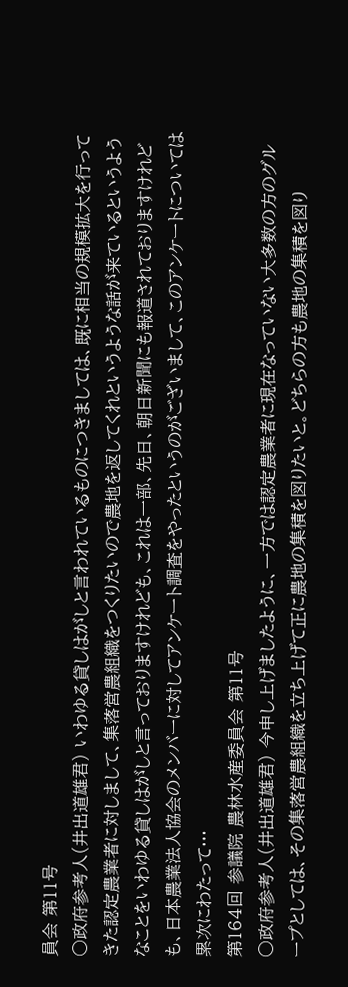員会 第11号
○政府参考人(井出道雄君) いわゆる貸しはがしと言われているものにつきましては、既に相当の規模拡大を行ってきた認定農業者に対しまして、集落営農組織をつくりたいので農地を返してくれというような話が来ているというようなことをいわゆる貸しはがしと言っておりますけれども、これは一部、先日、朝日新聞にも報道されておりますけれども、日本農業法人協会のメンバーに対してアンケート調査をやったというのがございまして、このアンケートについては累次にわたって…
第164回 参議院 農林水産委員会 第11号
○政府参考人(井出道雄君) 今申し上げましたように、一方では認定農業者に現在なっていない大多数の方のグループとしては、その集落営農組織を立ち上げて正に農地の集積を図りたいと。どちらの方も農地の集積を図り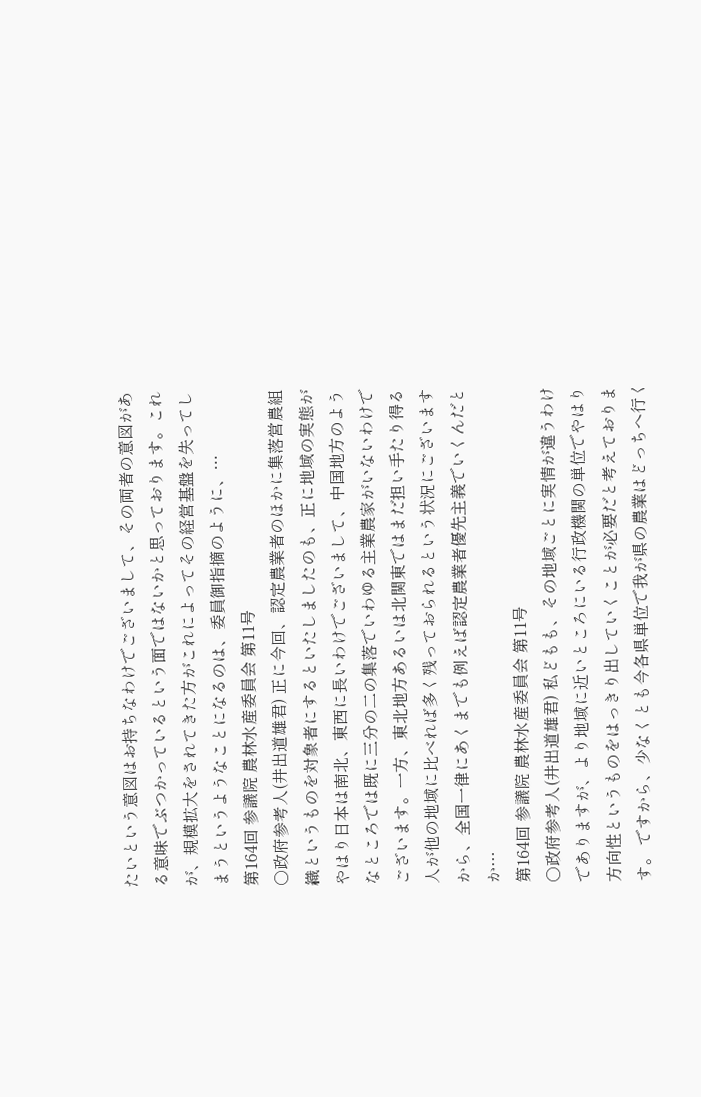たいという意図はお持ちなわけでございまして、その両者の意図がある意味でぶつかっているという面ではないかと思っております。これが、規模拡大をされてきた方がこれによってその経営基盤を失ってしまうというようなことになるのは、委員御指摘のように、…
第164回 参議院 農林水産委員会 第11号
○政府参考人(井出道雄君) 正に今回、認定農業者のほかに集落営農組織というものを対象者にするといたしましたのも、正に地域の実態がやはり日本は南北、東西に長いわけでございまして、中国地方のようなところでは既に三分の二の集落でいわゆる主業農家がいないわけでございます。一方、東北地方あるいは北関東ではまだ担い手たり得る人が他の地域に比べれば多く残っておられるという状況にございますから、全国一律にあくまでも例えば認定農業者優先主義でいくんだとか…
第164回 参議院 農林水産委員会 第11号
○政府参考人(井出道雄君) 私どもも、その地域ごとに実情が違うわけでありますが、より地域に近いところにいる行政機関の単位でやはり方向性というものをはっきり出していくことが必要だと考えております。 ですから、少なくとも今各県単位で我が県の農業はどっちへ行く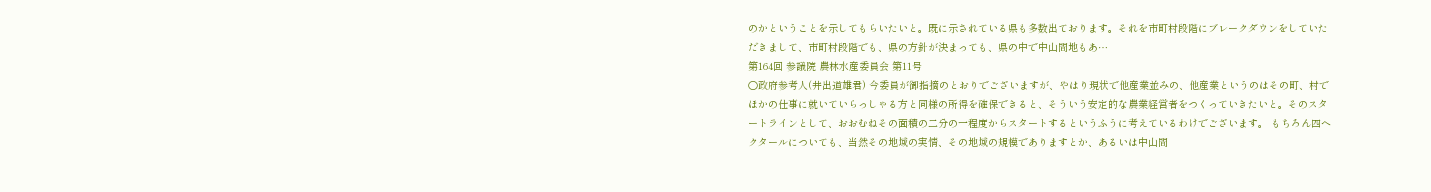のかということを示してもらいたいと。既に示されている県も多数出ております。それを市町村段階にブレークダウンをしていただきまして、市町村段階でも、県の方針が決まっても、県の中で中山間地もあ…
第164回 参議院 農林水産委員会 第11号
○政府参考人(井出道雄君) 今委員が御指摘のとおりでございますが、やはり現状で他産業並みの、他産業というのはその町、村でほかの仕事に就いていらっしゃる方と同様の所得を確保できると、そういう安定的な農業経営者をつくっていきたいと。そのスタートラインとして、おおむねその面積の二分の一程度からスタートするというふうに考えているわけでございます。 もちろん四ヘクタールについても、当然その地域の実情、その地域の規模でありますとか、あるいは中山間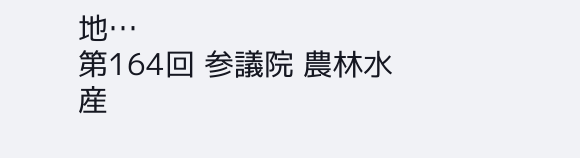地…
第164回 参議院 農林水産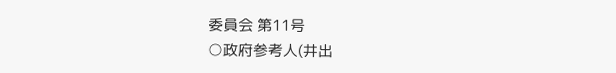委員会 第11号
○政府参考人(井出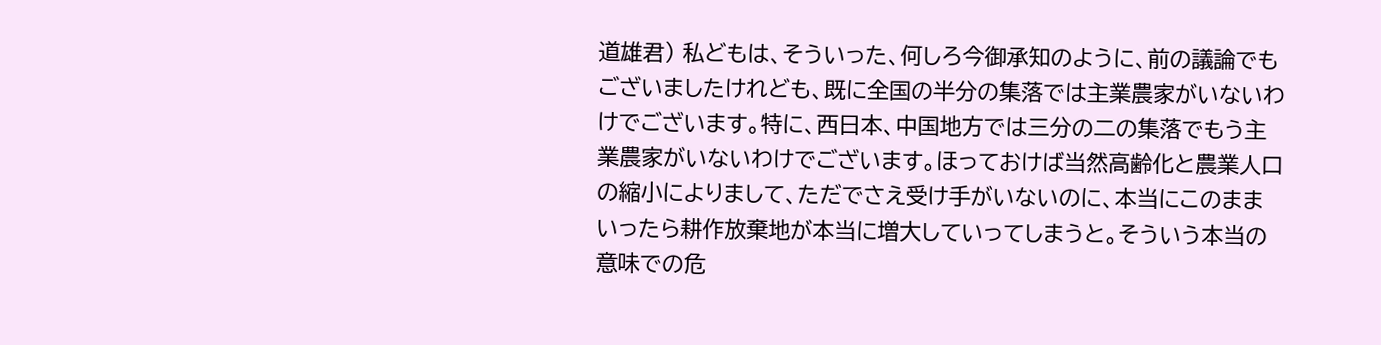道雄君) 私どもは、そういった、何しろ今御承知のように、前の議論でもございましたけれども、既に全国の半分の集落では主業農家がいないわけでございます。特に、西日本、中国地方では三分の二の集落でもう主業農家がいないわけでございます。ほっておけば当然高齢化と農業人口の縮小によりまして、ただでさえ受け手がいないのに、本当にこのままいったら耕作放棄地が本当に増大していってしまうと。そういう本当の意味での危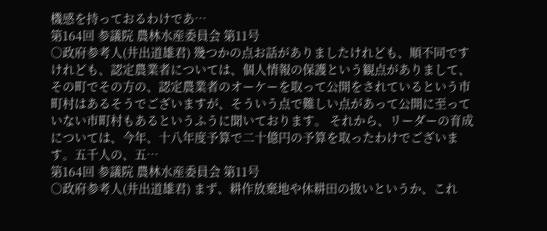機感を持っておるわけであ…
第164回 参議院 農林水産委員会 第11号
○政府参考人(井出道雄君) 幾つかの点お話がありましたけれども、順不同ですけれども、認定農業者については、個人情報の保護という観点がありまして、その町でその方の、認定農業者のオーケーを取って公開をされているという市町村はあるそうでございますが、そういう点で難しい点があって公開に至っていない市町村もあるというふうに聞いております。 それから、リーダーの育成については、今年、十八年度予算で二十億円の予算を取ったわけでございます。五千人の、五…
第164回 参議院 農林水産委員会 第11号
○政府参考人(井出道雄君) まず、耕作放棄地や休耕田の扱いというか、これ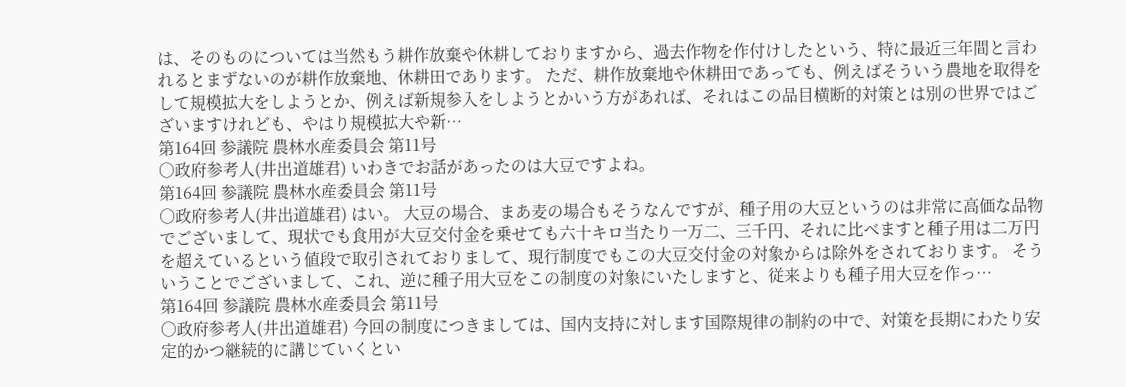は、そのものについては当然もう耕作放棄や休耕しておりますから、過去作物を作付けしたという、特に最近三年間と言われるとまずないのが耕作放棄地、休耕田であります。 ただ、耕作放棄地や休耕田であっても、例えばそういう農地を取得をして規模拡大をしようとか、例えば新規参入をしようとかいう方があれば、それはこの品目横断的対策とは別の世界ではございますけれども、やはり規模拡大や新…
第164回 参議院 農林水産委員会 第11号
○政府参考人(井出道雄君) いわきでお話があったのは大豆ですよね。
第164回 参議院 農林水産委員会 第11号
○政府参考人(井出道雄君) はい。 大豆の場合、まあ麦の場合もそうなんですが、種子用の大豆というのは非常に高価な品物でございまして、現状でも食用が大豆交付金を乗せても六十キロ当たり一万二、三千円、それに比べますと種子用は二万円を超えているという値段で取引されておりまして、現行制度でもこの大豆交付金の対象からは除外をされております。 そういうことでございまして、これ、逆に種子用大豆をこの制度の対象にいたしますと、従来よりも種子用大豆を作っ…
第164回 参議院 農林水産委員会 第11号
○政府参考人(井出道雄君) 今回の制度につきましては、国内支持に対します国際規律の制約の中で、対策を長期にわたり安定的かつ継続的に講じていくとい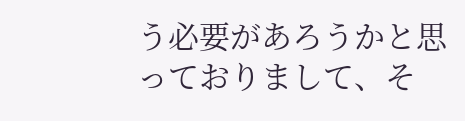う必要があろうかと思っておりまして、そ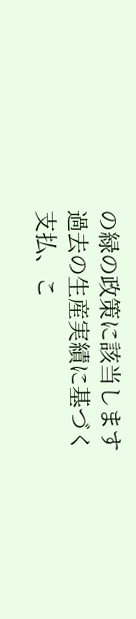の緑の政策に該当します過去の生産実績に基づく支払、こ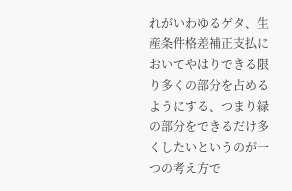れがいわゆるゲタ、生産条件格差補正支払においてやはりできる限り多くの部分を占めるようにする、つまり緑の部分をできるだけ多くしたいというのが一つの考え方で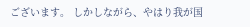ございます。 しかしながら、やはり我が国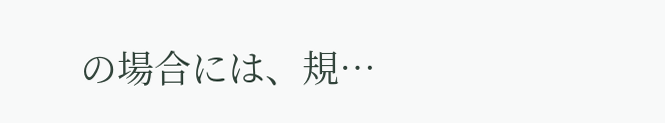の場合には、規…